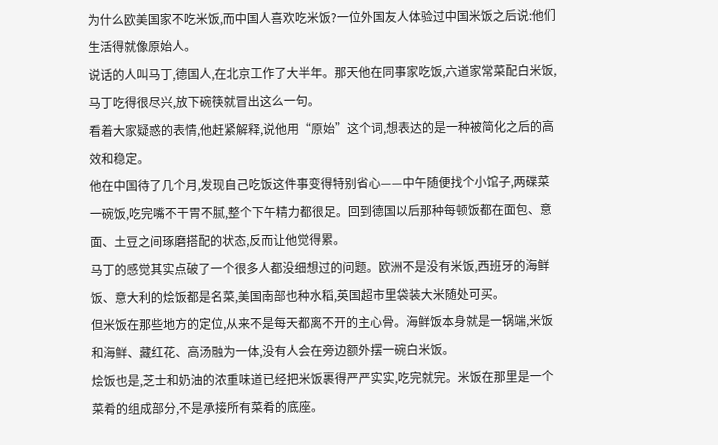为什么欧美国家不吃米饭,而中国人喜欢吃米饭?一位外国友人体验过中国米饭之后说:他们生活得就像原始人。
说话的人叫马丁,德国人,在北京工作了大半年。那天他在同事家吃饭,六道家常菜配白米饭,马丁吃得很尽兴,放下碗筷就冒出这么一句。
看着大家疑惑的表情,他赶紧解释,说他用“原始”这个词,想表达的是一种被简化之后的高效和稳定。
他在中国待了几个月,发现自己吃饭这件事变得特别省心——中午随便找个小馆子,两碟菜一碗饭,吃完嘴不干胃不腻,整个下午精力都很足。回到德国以后那种每顿饭都在面包、意面、土豆之间琢磨搭配的状态,反而让他觉得累。
马丁的感觉其实点破了一个很多人都没细想过的问题。欧洲不是没有米饭,西班牙的海鲜饭、意大利的烩饭都是名菜,美国南部也种水稻,英国超市里袋装大米随处可买。
但米饭在那些地方的定位,从来不是每天都离不开的主心骨。海鲜饭本身就是一锅端,米饭和海鲜、藏红花、高汤融为一体,没有人会在旁边额外摆一碗白米饭。
烩饭也是,芝士和奶油的浓重味道已经把米饭裹得严严实实,吃完就完。米饭在那里是一个菜肴的组成部分,不是承接所有菜肴的底座。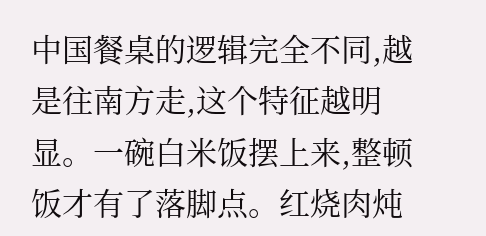中国餐桌的逻辑完全不同,越是往南方走,这个特征越明显。一碗白米饭摆上来,整顿饭才有了落脚点。红烧肉炖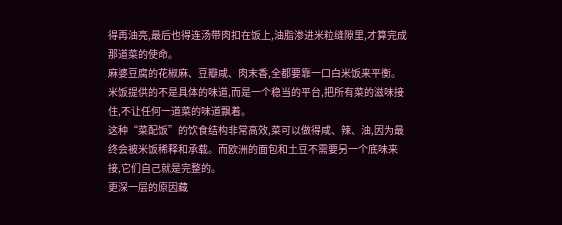得再油亮,最后也得连汤带肉扣在饭上,油脂渗进米粒缝隙里,才算完成那道菜的使命。
麻婆豆腐的花椒麻、豆瓣咸、肉末香,全都要靠一口白米饭来平衡。米饭提供的不是具体的味道,而是一个稳当的平台,把所有菜的滋味接住,不让任何一道菜的味道飘着。
这种“菜配饭”的饮食结构非常高效,菜可以做得咸、辣、油,因为最终会被米饭稀释和承载。而欧洲的面包和土豆不需要另一个底味来接,它们自己就是完整的。
更深一层的原因藏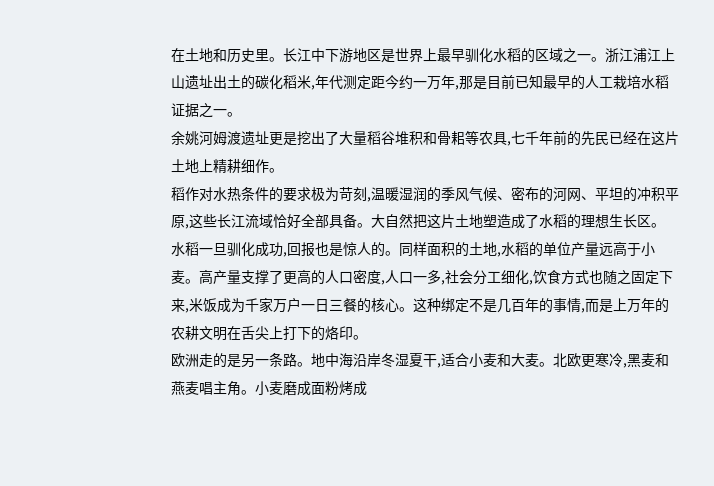在土地和历史里。长江中下游地区是世界上最早驯化水稻的区域之一。浙江浦江上山遗址出土的碳化稻米,年代测定距今约一万年,那是目前已知最早的人工栽培水稻证据之一。
余姚河姆渡遗址更是挖出了大量稻谷堆积和骨耜等农具,七千年前的先民已经在这片土地上精耕细作。
稻作对水热条件的要求极为苛刻,温暖湿润的季风气候、密布的河网、平坦的冲积平原,这些长江流域恰好全部具备。大自然把这片土地塑造成了水稻的理想生长区。
水稻一旦驯化成功,回报也是惊人的。同样面积的土地,水稻的单位产量远高于小麦。高产量支撑了更高的人口密度,人口一多,社会分工细化,饮食方式也随之固定下来,米饭成为千家万户一日三餐的核心。这种绑定不是几百年的事情,而是上万年的农耕文明在舌尖上打下的烙印。
欧洲走的是另一条路。地中海沿岸冬湿夏干,适合小麦和大麦。北欧更寒冷,黑麦和燕麦唱主角。小麦磨成面粉烤成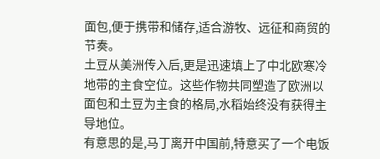面包,便于携带和储存,适合游牧、远征和商贸的节奏。
土豆从美洲传入后,更是迅速填上了中北欧寒冷地带的主食空位。这些作物共同塑造了欧洲以面包和土豆为主食的格局,水稻始终没有获得主导地位。
有意思的是,马丁离开中国前,特意买了一个电饭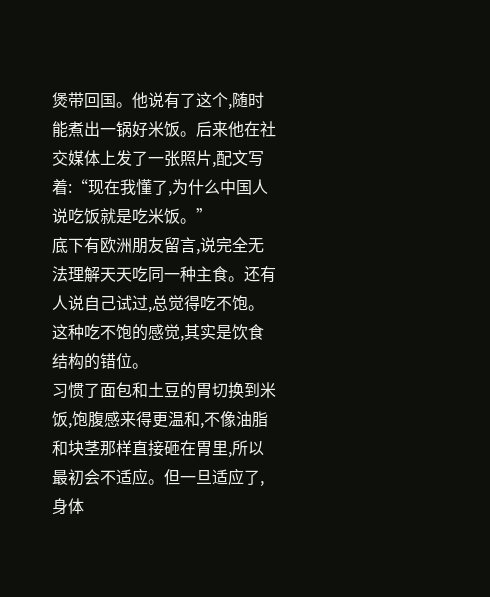煲带回国。他说有了这个,随时能煮出一锅好米饭。后来他在社交媒体上发了一张照片,配文写着:“现在我懂了,为什么中国人说吃饭就是吃米饭。”
底下有欧洲朋友留言,说完全无法理解天天吃同一种主食。还有人说自己试过,总觉得吃不饱。这种吃不饱的感觉,其实是饮食结构的错位。
习惯了面包和土豆的胃切换到米饭,饱腹感来得更温和,不像油脂和块茎那样直接砸在胃里,所以最初会不适应。但一旦适应了,身体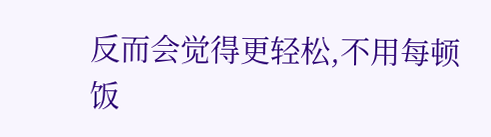反而会觉得更轻松,不用每顿饭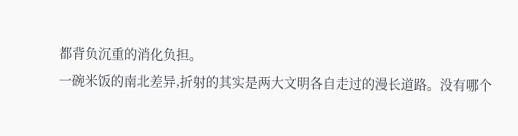都背负沉重的消化负担。
一碗米饭的南北差异,折射的其实是两大文明各自走过的漫长道路。没有哪个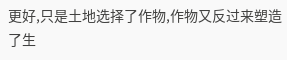更好,只是土地选择了作物,作物又反过来塑造了生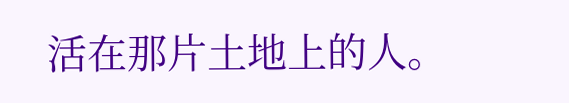活在那片土地上的人。